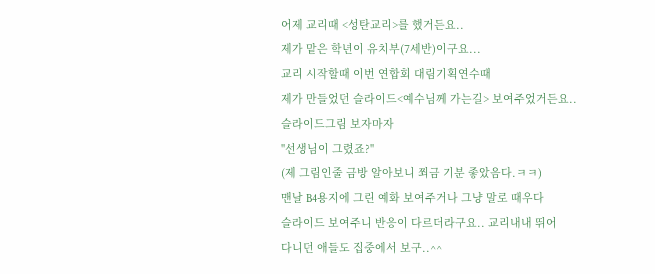어제 교리때 <성탄교리>를 했거든요..
제가 맡은 학년이 유치부(7세반)이구요...
교리 시작할때 이번 연합회 대림기획연수때
제가 만들었던 슬라이드<예수님께 가는길> 보여주었거든요..
슬라이드그림 보자마자
"선생님이 그렸죠?"
(제 그림인줄 금방 알아보니 쬐금 기분 좋았음다.ㅋㅋ)
맨날 B4용지에 그린 예화 보여주거나 그냥 말로 때우다
슬라이드 보여주니 반응이 다르더라구요.. 교리내내 뛰어
다니던 애들도 집중에서 보구..^^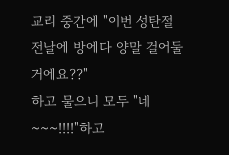교리 중간에 "이번 성탄절 전날에 방에다 양말 걸어둘거에요??"
하고 물으니 모두 "네~~~!!!!"하고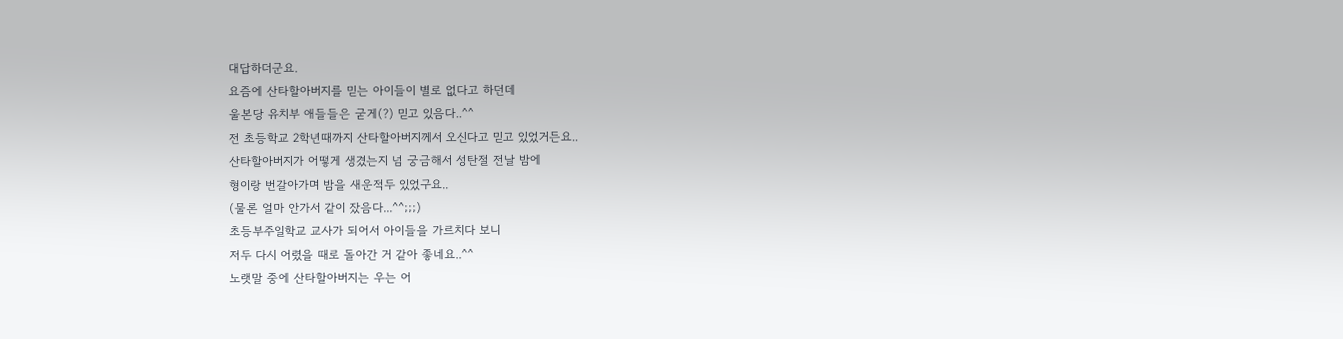대답하더군요.
요즘에 산타할아버지를 믿는 아이들이 별로 없다고 하던데
울본당 유치부 애들들은 굳게(?) 믿고 있음다..^^
전 초등학교 2학년때까지 산타할아버지께서 오신다고 믿고 있었거든요..
산타할아버지가 어떻게 생겼는지 넘 궁금해서 성탄절 전날 밤에
형이랑 번갈아가며 밤을 새운적두 있었구요..
(물론 얼마 안가서 같이 잤음다...^^;;;)
초등부주일학교 교사가 되어서 아이들을 가르치다 보니
저두 다시 어렸을 때로 돌아간 거 같아 좋네요..^^
노랫말 중에 산타할아버지는 우는 어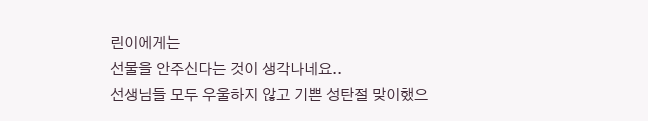린이에게는
선물을 안주신다는 것이 생각나네요..
선생님들 모두 우울하지 않고 기쁜 성탄절 맞이했으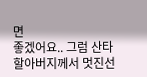면
좋겠어요.. 그럼 산타할아버지께서 멋진선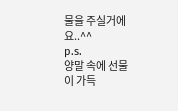물을 주실거에요..^^
p.s.
양말 속에 선물이 가득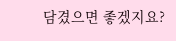담겼으면 좋겠지요?